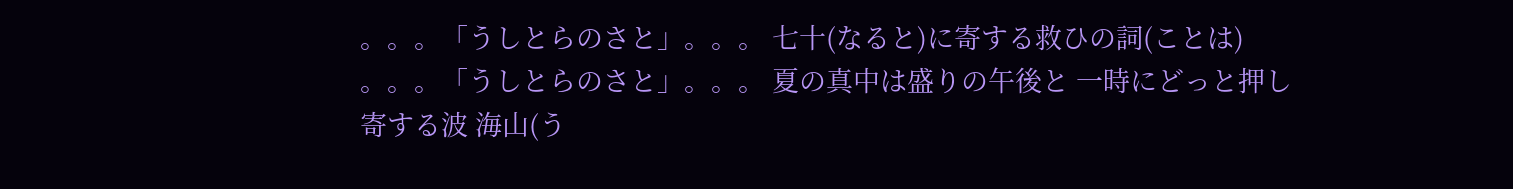。。。「うしとらのさと」。。。 七十(なると)に寄する救ひの詞(ことは) 。。。「うしとらのさと」。。。 夏の真中は盛りの午後と 一時にどっと押し寄する波 海山(う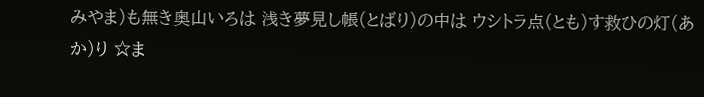みやま)も無き奥山いろは 浅き夢見し帳(とばり)の中は ウシトラ点(とも)す救ひの灯(あか)り ☆ま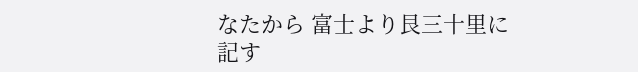なたから 富士より艮三十里に記す